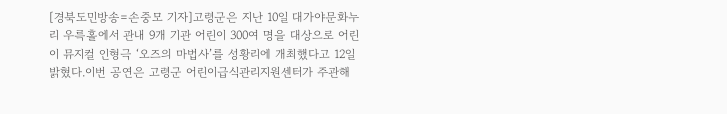[경북도민방송=손중모 기자]고령군은 지난 10일 대가야문화누리 우륵홀에서 관내 9개 기관 어린이 300여 명을 대상으로 어린이 뮤지컬 인형극 ‘오즈의 마법사’를 성황리에 개최했다고 12일 밝혔다.이번 공연은 고령군 어린이급식관리지원센터가 주관해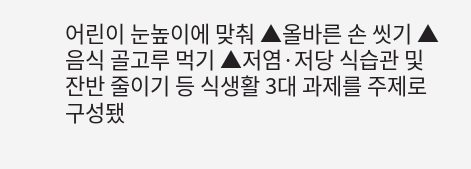어린이 눈높이에 맞춰 ▲올바른 손 씻기 ▲음식 골고루 먹기 ▲저염·저당 식습관 및 잔반 줄이기 등 식생활 3대 과제를 주제로 구성됐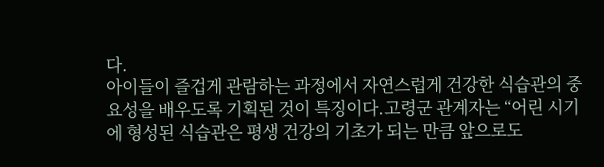다.
아이들이 즐겁게 관람하는 과정에서 자연스럽게 건강한 식습관의 중요성을 배우도록 기획된 것이 특징이다.고령군 관계자는 “어린 시기에 형성된 식습관은 평생 건강의 기초가 되는 만큼 앞으로도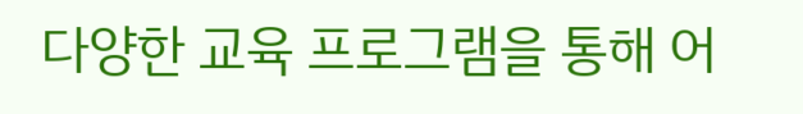다양한 교육 프로그램을 통해 어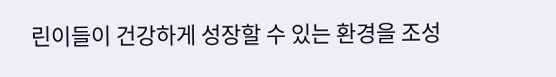린이들이 건강하게 성장할 수 있는 환경을 조성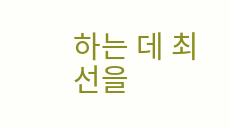하는 데 최선을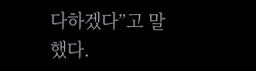다하겠다”고 말했다.